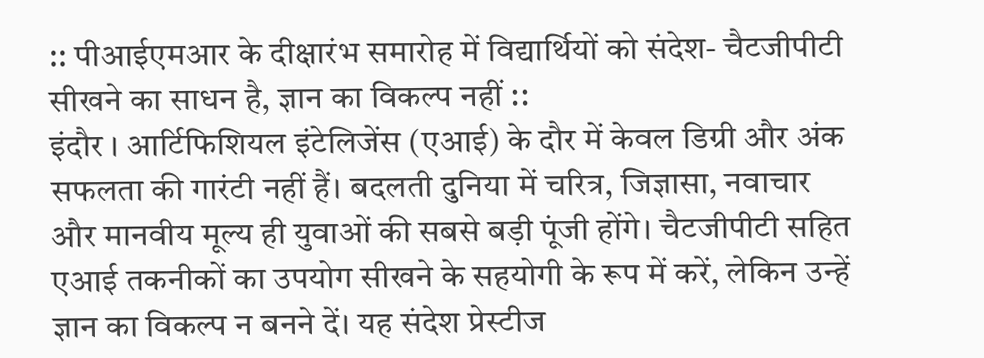:: पीआईएमआर के दीक्षारंभ समारोह में विद्यार्थियों को संदेश- चैटजीपीटी सीखने का साधन है, ज्ञान का विकल्प नहीं ::
इंदौर । आर्टिफिशियल इंटेलिजेंस (एआई) के दौर में केवल डिग्री और अंक सफलता की गारंटी नहीं हैं। बदलती दुनिया में चरित्र, जिज्ञासा, नवाचार और मानवीय मूल्य ही युवाओं की सबसे बड़ी पूंजी होंगे। चैटजीपीटी सहित एआई तकनीकों का उपयोग सीखने के सहयोगी के रूप में करें, लेकिन उन्हें ज्ञान का विकल्प न बनने दें। यह संदेश प्रेस्टीज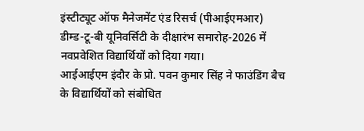इंस्टीट्यूट ऑफ मैनेजमेंट एंड रिसर्च (पीआईएमआर) डीम्ड-टू-बी यूनिवर्सिटी के दीक्षारंभ समारोह-2026 में नवप्रवेशित विद्यार्थियों को दिया गया।
आईआईएम इंदौर के प्रो. पवन कुमार सिंह ने फाउंडिंग बैच के विद्यार्थियों को संबोधित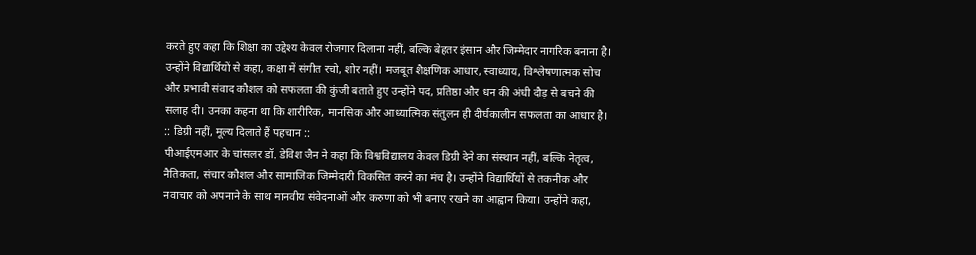करते हुए कहा कि शिक्षा का उद्देश्य केवल रोजगार दिलाना नहीं, बल्कि बेहतर इंसान और जिम्मेदार नागरिक बनाना है। उन्होंने विद्यार्थियों से कहा, कक्षा में संगीत रचो, शोर नहीं। मजबूत शैक्षणिक आधार, स्वाध्याय, विश्लेषणात्मक सोच और प्रभावी संवाद कौशल को सफलता की कुंजी बताते हुए उन्होंने पद, प्रतिष्ठा और धन की अंधी दौड़ से बचने की सलाह दी। उनका कहना था कि शारीरिक, मानसिक और आध्यात्मिक संतुलन ही दीर्घकालीन सफलता का आधार है।
:: डिग्री नहीं, मूल्य दिलाते हैं पहचान ::
पीआईएमआर के चांसलर डॉ. डेविश जैन ने कहा कि विश्वविद्यालय केवल डिग्री देने का संस्थान नहीं, बल्कि नेतृत्व, नैतिकता, संचार कौशल और सामाजिक जिम्मेदारी विकसित करने का मंच है। उन्होंने विद्यार्थियों से तकनीक और नवाचार को अपनाने के साथ मानवीय संवेदनाओं और करुणा को भी बनाए रखने का आह्वान किया। उन्होंने कहा,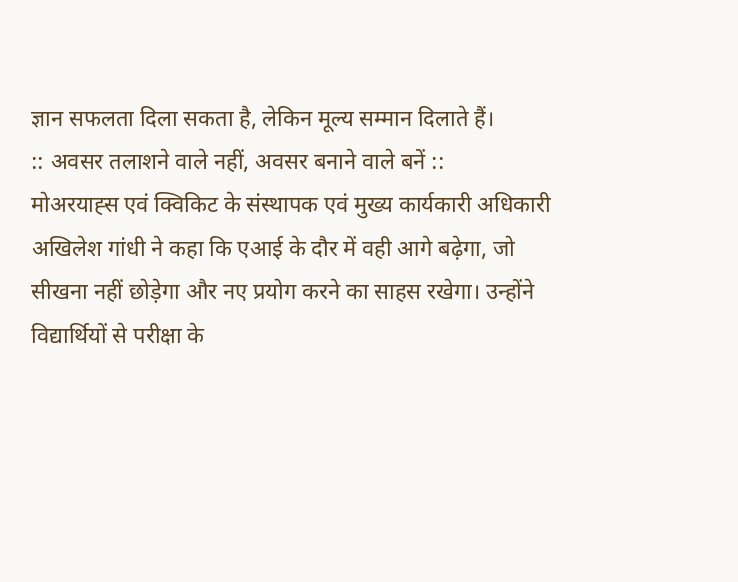ज्ञान सफलता दिला सकता है, लेकिन मूल्य सम्मान दिलाते हैं।
:: अवसर तलाशने वाले नहीं, अवसर बनाने वाले बनें ::
मोअरयाह्स एवं क्विकिट के संस्थापक एवं मुख्य कार्यकारी अधिकारी अखिलेश गांधी ने कहा कि एआई के दौर में वही आगे बढ़ेगा, जो सीखना नहीं छोड़ेगा और नए प्रयोग करने का साहस रखेगा। उन्होंने विद्यार्थियों से परीक्षा के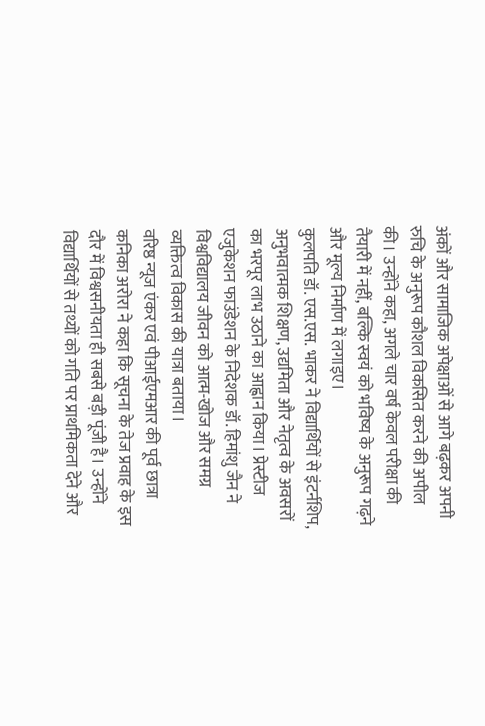अंकों और सामाजिक अपेक्षाओं से आगे बढ़कर अपनी रुचि के अनुरूप कौशल विकसित करने की अपील की। उन्होंने कहा, अगले चार वर्ष केवल परीक्षा की तैयारी में नहीं, बल्कि स्वयं को भविष्य के अनुरूप गढ़ने और मूल्य निर्माण में लगाइए।
कुलपति डॉ. एस.एस. भाकर ने विद्यार्थियों से इंटर्नशिप, अनुभवात्मक शिक्षण, उद्यमिता और नेतृत्व के अवसरों का भरपूर लाभ उठाने का आह्वान किया। प्रेस्टीज एजुकेशन फाउंडेशन के निदेशक डॉ. हिमांशु जैन ने विश्वविद्यालय जीवन को आत्म-खोज और समग्र व्यक्तित्व विकास की यात्रा बताया।
वरिष्ठ न्यूज एंकर एवं पीआईएमआर की पूर्व छात्रा कनिका अरोरा ने कहा कि सूचना के तेज प्रवाह के इस दौर में विश्वसनीयता ही सबसे बड़ी पूंजी है। उन्होंने विद्यार्थियों से तथ्यों को गति पर प्राथमिकता देने और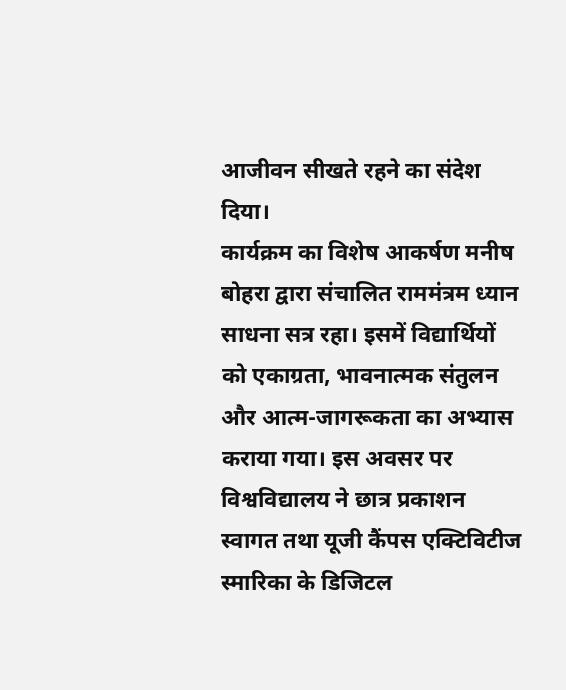आजीवन सीखते रहने का संदेश दिया।
कार्यक्रम का विशेष आकर्षण मनीष बोहरा द्वारा संचालित राममंत्रम ध्यान साधना सत्र रहा। इसमें विद्यार्थियों को एकाग्रता, भावनात्मक संतुलन और आत्म-जागरूकता का अभ्यास कराया गया। इस अवसर पर विश्वविद्यालय ने छात्र प्रकाशन स्वागत तथा यूजी कैंपस एक्टिविटीज स्मारिका के डिजिटल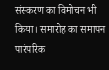संस्करण का विमोचन भी किया। समारोह का समापन पारंपरिक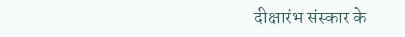दीक्षारंभ संस्कार के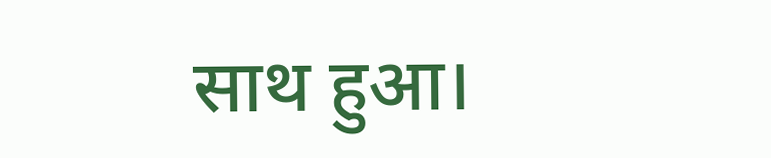साथ हुआ।